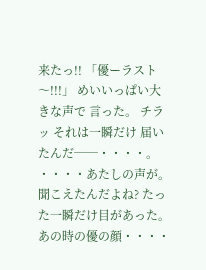来たっ!! 「優ーラスト〜!!!」 めいいっぱい大きな声で 言った。 チラッ それは一瞬だけ 届いたんだ──・・・・。 ・・・・あたしの声が。 聞こえたんだよね? たった一瞬だけ目があった。 あの時の優の顔・・・・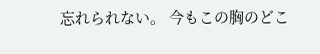忘れられない。 今もこの胸のどこ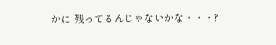かに 残ってるんじゃないかな・・・?